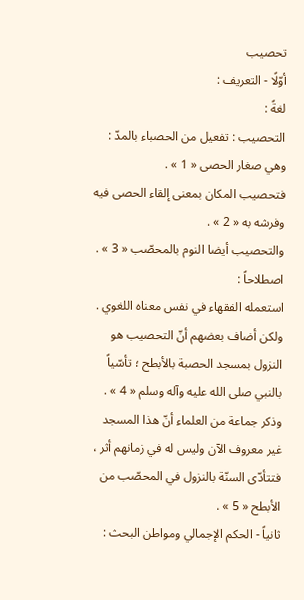تحصيب
أوّلًا - التعريف :
لغةً :
التحصيب : تفعيل من الحصباء بالمدّ : وهي صغار الحصى « 1 » .
فتحصيب المكان بمعنى إلقاء الحصى فيه وفرشه به « 2 » .
والتحصيب أيضا النوم بالمحصّب « 3 » .
اصطلاحاً :
استعمله الفقهاء في نفس معناه اللغوي . ولكن أضاف بعضهم أنّ التحصيب هو النزول بمسجد الحصبة بالأبطح ؛ تأسّياً بالنبي صلى الله عليه وآله وسلم « 4 » .
وذكر جماعة من العلماء أنّ هذا المسجد غير معروف الآن وليس له في زمانهم أثر ، فتتأدّى السنّة بالنزول في المحصّب من الأبطح « 5 » .
ثانياً - الحكم الإجمالي ومواطن البحث :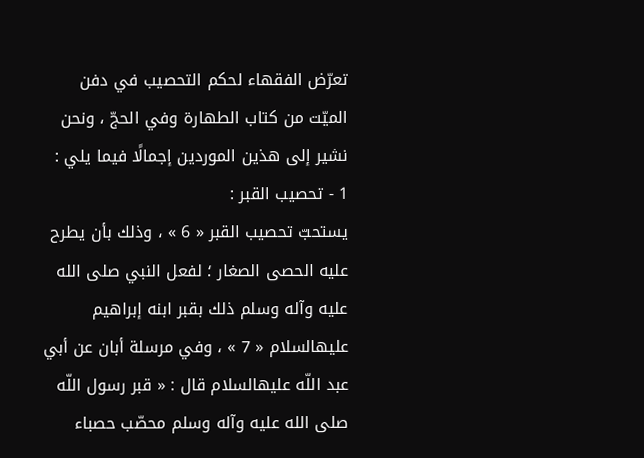تعرّض الفقهاء لحكم التحصيب في دفن الميّت من كتاب الطهارة وفي الحجّ ، ونحن نشير إلى هذين الموردين إجمالًا فيما يلي :
1 - تحصيب القبر :
يستحبّ تحصيب القبر « 6 » ، وذلك بأن يطرح عليه الحصى الصغار ؛ لفعل النبي صلى الله عليه وآله وسلم ذلك بقبر ابنه إبراهيم عليهالسلام « 7 » ، وفي مرسلة أبان عن أبي عبد اللّه عليهالسلام قال : « قبر رسول اللّه صلى الله عليه وآله وسلم محصّب حصباء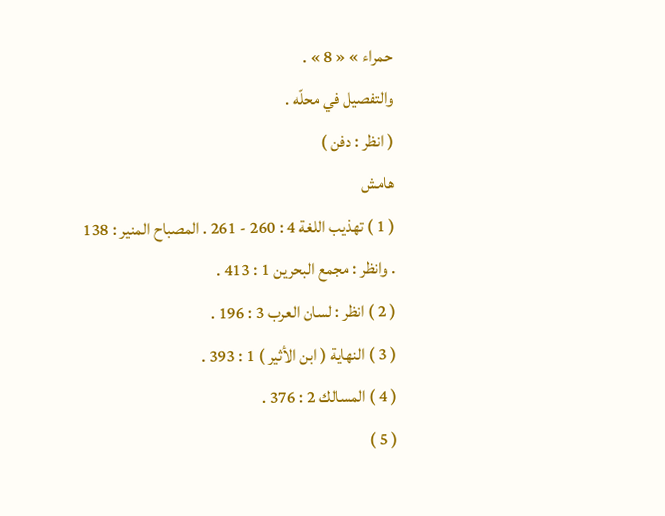حمراء » « 8 » .
والتفصيل في محلّه .
( انظر : دفن )
هامش
( 1 ) تهذيب اللغة 4 : 260 - 261 . المصباح المنير : 138 . وانظر : مجمع البحرين 1 : 413 .
( 2 ) انظر : لسان العرب 3 : 196 .
( 3 ) النهاية ( ابن الأثير ) 1 : 393 .
( 4 ) المسالك 2 : 376 .
( 5 )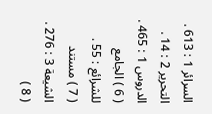السرائر 1 : 613 . التحرير 2 : 14 . الدروس 1 : 465 .
( 6 ) الجامع للشرائع : 55 .
( 7 ) مستند الشيعة 3 : 276 .
( 8 )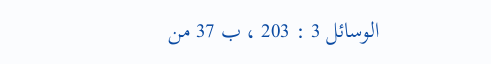الوسائل 3 : 203 ، ب 37 من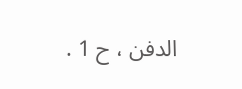الدفن ، ح 1 .